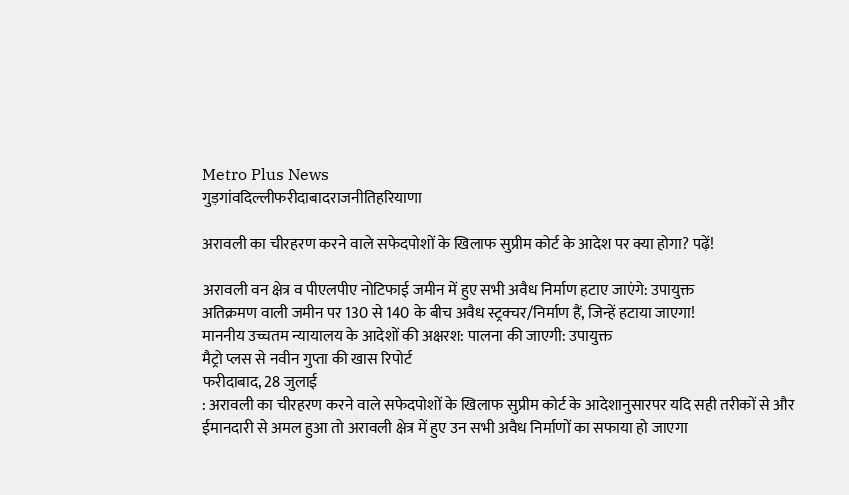Metro Plus News
गुड़गांवदिल्लीफरीदाबादराजनीतिहरियाणा

अरावली का चीरहरण करने वाले सफेदपोशों के खिलाफ सुप्रीम कोर्ट के आदेश पर क्या होगा? पढ़ें!

अरावली वन क्षेत्र व पीएलपीए नोटिफाई जमीन में हुए सभी अवैध निर्माण हटाए जाएंगे: उपायुक्त
अतिक्रमण वाली जमीन पर 130 से 140 के बीच अवैध स्ट्रक्चर/निर्माण हैं, जिन्हें हटाया जाएगा!
माननीय उच्चतम न्यायालय के आदेशों की अक्षरश: पालना की जाएगी: उपायुक्त
मैट्रो प्लस से नवीन गुप्ता की खास रिपोर्ट
फरीदाबाद, 28 जुलाई
: अरावली का चीरहरण करने वाले सफेदपोशों के खिलाफ सुप्रीम कोर्ट के आदेशानुसारपर यदि सही तरीकों से और ईमानदारी से अमल हुआ तो अरावली क्षेत्र में हुए उन सभी अवैध निर्माणों का सफाया हो जाएगा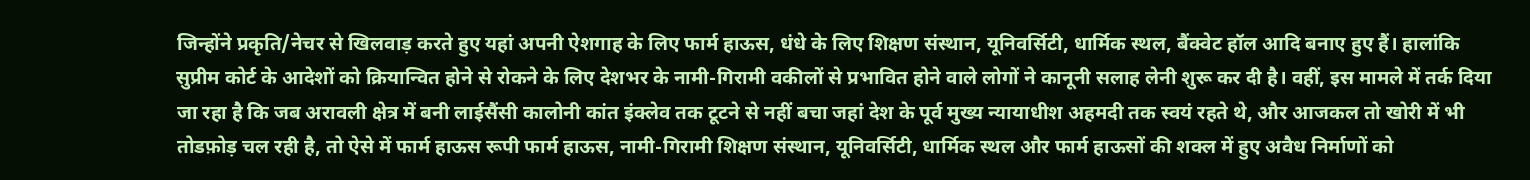जिन्होंने प्रकृति/नेचर से खिलवाड़ करते हुए यहां अपनी ऐशगाह के लिए फार्म हाऊस, धंधे के लिए शिक्षण संस्थान, यूनिवर्सिटी, धार्मिक स्थल, बैंक्वेट हॉल आदि बनाए हुए हैं। हालांकि सुप्रीम कोर्ट के आदेशों को क्रियान्वित होने से रोकने के लिए देशभर के नामी-गिरामी वकीलों से प्रभावित होने वाले लोगों ने कानूनी सलाह लेनी शुरू कर दी है। वहीं, इस मामले में तर्क दिया जा रहा है कि जब अरावली क्षेत्र में बनी लाईसैंसी कालोनी कांत इंक्लेव तक टूटने से नहीं बचा जहां देश के पूर्व मुख्य न्यायाधीश अहमदी तक स्वयं रहते थे, और आजकल तो खोरी में भी तोडफ़ोड़ चल रही है, तो ऐसे में फार्म हाऊस रूपी फार्म हाऊस, नामी-गिरामी शिक्षण संस्थान, यूनिवर्सिटी, धार्मिक स्थल और फार्म हाऊसों की शक्ल में हुए अवैध निर्माणों को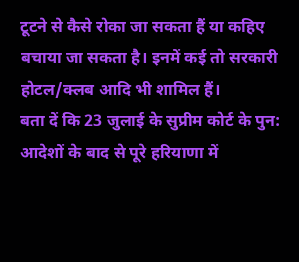टूटने से कैसे रोका जा सकता हैं या कहिए बचाया जा सकता है। इनमें कई तो सरकारी होटल/क्लब आदि भी शामिल हैं।
बता दें कि 23 जुलाई के सुप्रीम कोर्ट के पुन: आदेशों के बाद से पूरे हरियाणा में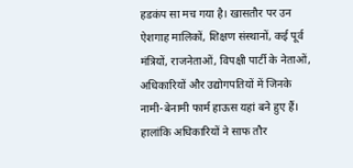हडकंप सा मच गया है। खासतौर पर उन ऐशगाह मालिकों, शिक्षण संस्थानों, कई पूर्व मंत्रियों, राजनेताओं, विपक्षी पार्टी के नेताओं, अधिकारियों और उद्योगपतियों में जिनके नामी-बेनामी फार्म हाऊस यहां बने हुए हैं।
हालांकि अधिकारियों ने साफ तौर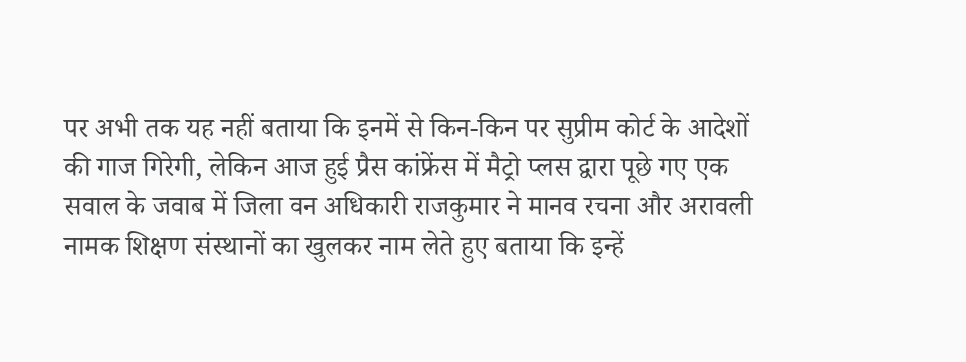पर अभी तक यह नहीं बताया कि इनमें से किन-किन पर सुप्रीम कोर्ट के आदेशों की गाज गिरेगी, लेकिन आज हुई प्रैस कांफ्रेंस में मैट्रो प्लस द्वारा पूछे गए एक सवाल के जवाब में जिला वन अधिकारी राजकुमार ने मानव रचना और अरावली नामक शिक्षण संस्थानों का खुलकर नाम लेते हुए बताया कि इन्हें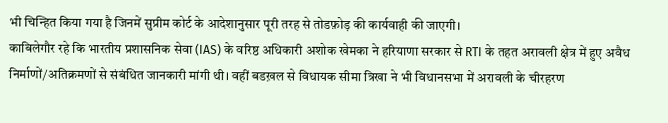भी चिन्हित किया गया है जिनमें सुप्रीम कोर्ट के आदेशानुसार पूरी तरह से तोडफ़ोड़ की कार्यवाही की जाएगी।
काबिलेगौर रहे कि भारतीय प्रशासनिक सेवा (IAS) के वरिष्ठ अधिकारी अशोक खेमका ने हरियाणा सरकार से RTI के तहत अरावली क्षेत्र में हुए अवैध निर्माणों/अतिक्रमणों से संबंधित जानकारी मांगी थी। वहीं बडख़ल से विधायक सीमा त्रिखा ने भी विधानसभा में अरावली के चीरहरण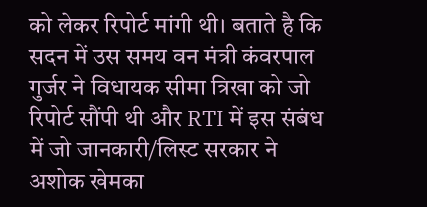को लेकर रिपोर्ट मांगी थी। बताते है कि सदन में उस समय वन मंत्री कंवरपाल गुर्जर ने विधायक सीमा त्रिखा को जो रिपोर्ट सौंपी थी और RTI में इस संबंध में जो जानकारी/लिस्ट सरकार ने अशोक खेमका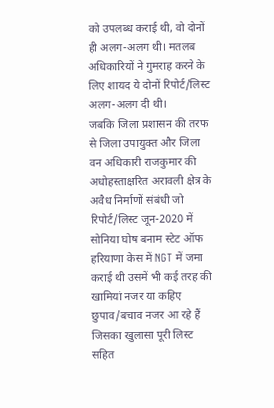को उपलब्ध कराई थी, वो दोनों ही अलग-अलग थी। मतलब अधिकारियों ने गुमराह करने के लिए शायद ये दोनों रिपोर्ट/लिस्ट अलग-अलग दी थी।
जबकि जिला प्रशासन की तरफ से जिला उपायुक्त और जिला वन अधिकारी राजकुमार की अधोहस्ताक्षरित अरावली क्षेत्र के अवैध निर्माणों संबंधी जो रिपोर्ट/लिस्ट जून-2020 में सोनिया घोष बनाम स्टेट ऑफ हरियाणा केस में NGT में जमा कराई थी उसमें भी कई तरह की खामियां नजर या कहिए छुपाव/बचाव नजर आ रहे हैं जिसका खुलासा पूरी लिस्ट सहित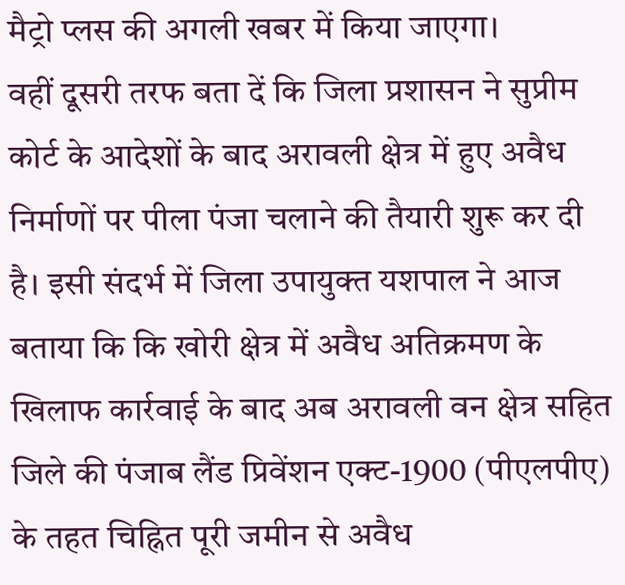मैट्रो प्लस की अगली खबर में किया जाएगा।
वहीं दूसरी तरफ बता दें कि जिला प्रशासन ने सुप्रीम कोर्ट के आदेशों के बाद अरावली क्षेत्र में हुए अवैध निर्माणों पर पीला पंजा चलाने की तैयारी शुरू कर दी है। इसी संदर्भ में जिला उपायुक्त यशपाल ने आज बताया कि कि खोरी क्षेत्र में अवैध अतिक्रमण के खिलाफ कार्रवाई के बाद अब अरावली वन क्षेत्र सहित जिले की पंजाब लैंड प्रिवेंशन एक्ट-1900 (पीएलपीए) के तहत चिह्नित पूरी जमीन से अवैध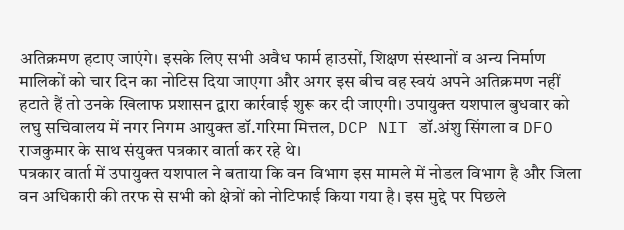अतिक्रमण हटाए जाएंगे। इसके लिए सभी अवैध फार्म हाउसों, शिक्षण संस्थानों व अन्य निर्माण मालिकों को चार दिन का नोटिस दिया जाएगा और अगर इस बीच वह स्वयं अपने अतिक्रमण नहीं हटाते हैं तो उनके खिलाफ प्रशासन द्वारा कार्रवाई शुरू कर दी जाएगी। उपायुक्त यशपाल बुधवार को लघु सचिवालय में नगर निगम आयुक्त डॉ.गरिमा मित्तल, DCP NIT डॉ.अंशु सिंगला व DFO राजकुमार के साथ संयुक्त पत्रकार वार्ता कर रहे थे।
पत्रकार वार्ता में उपायुक्त यशपाल ने बताया कि वन विभाग इस मामले में नोडल विभाग है और जिला वन अधिकारी की तरफ से सभी को क्षेत्रों को नोटिफाई किया गया है। इस मुद्दे पर पिछले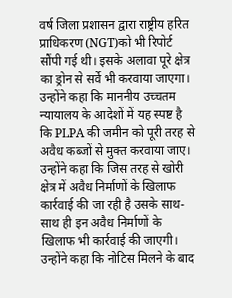वर्ष जिला प्रशासन द्वारा राष्ट्रीय हरित प्राधिकरण (NGT)को भी रिपोर्ट सौंपी गई थी। इसके अलावा पूरे क्षेत्र का ड्रोन से सर्वे भी करवाया जाएगा।
उन्होंने कहा कि माननीय उच्चतम न्यायालय के आदेशों में यह स्पष्ट है कि PLPA की जमीन को पूरी तरह से अवैध कब्जों से मुक्त करवाया जाए। उन्होंने कहा कि जिस तरह से खोरी क्षेत्र में अवैध निर्माणों के खिलाफ कार्रवाई की जा रही है उसके साथ-साथ ही इन अवैध निर्माणों के खिलाफ भी कार्रवाई की जाएगी। उन्होंने कहा कि नोटिस मिलने के बाद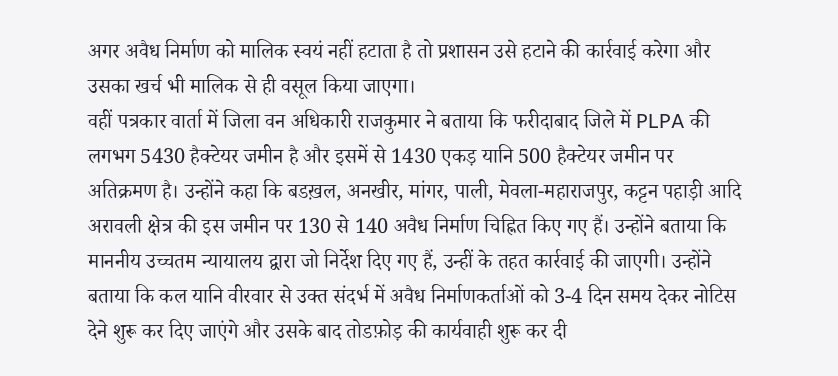अगर अवैध निर्माण को मालिक स्वयं नहीं हटाता है तो प्रशासन उसे हटाने की कार्रवाई करेगा और उसका खर्च भी मालिक से ही वसूल किया जाएगा।
वहीं पत्रकार वार्ता में जिला वन अधिकारी राजकुमार ने बताया कि फरीदाबाद जिले में PLPA की लगभग 5430 हैक्टेयर जमीन है और इसमें से 1430 एकड़ यानि 500 हैक्टेयर जमीन पर अतिक्रमण है। उन्होंने कहा कि बडख़ल, अनखीर, मांगर, पाली, मेवला-महाराजपुर, कट्टन पहाड़ी आदि अरावली क्षेत्र की इस जमीन पर 130 से 140 अवैध निर्माण चिह्नित किए गए हैं। उन्होंने बताया कि माननीय उच्चतम न्यायालय द्वारा जो निर्देश दिए गए हैं, उन्हीं के तहत कार्रवाई की जाएगी। उन्होंने बताया कि कल यानि वीरवार से उक्त संदर्भ में अवैध निर्माणकर्ताओं को 3-4 दिन समय देकर नोटिस देने शुरू कर दिए जाएंगे और उसके बाद तोडफ़ोड़ की कार्यवाही शुरू कर दी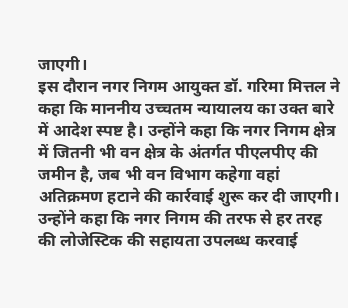जाएगी।
इस दौरान नगर निगम आयुक्त डॉ. गरिमा मित्तल ने कहा कि माननीय उच्चतम न्यायालय का उक्त बारे में आदेश स्पष्ट है। उन्होंने कहा कि नगर निगम क्षेत्र में जितनी भी वन क्षेत्र के अंतर्गत पीएलपीए की जमीन है, जब भी वन विभाग कहेगा वहां अतिक्रमण हटाने की कार्रवाई शुरू कर दी जाएगी। उन्होंने कहा कि नगर निगम की तरफ से हर तरह की लोजेस्टिक की सहायता उपलब्ध करवाई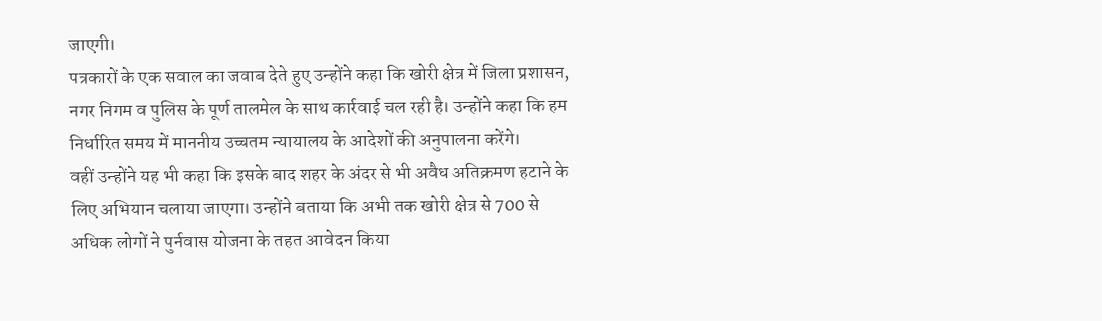जाएगी।
पत्रकारों के एक सवाल का जवाब देते हुए उन्होंने कहा कि खोरी क्षेत्र में जिला प्रशासन, नगर निगम व पुलिस के पूर्ण तालमेल के साथ कार्रवाई चल रही है। उन्होंने कहा कि हम निर्धारित समय में माननीय उच्चतम न्यायालय के आदेशों की अनुपालना करेंगे।
वहीं उन्होंने यह भी कहा कि इसके बाद शहर के अंदर से भी अवैध अतिक्रमण हटाने के लिए अभियान चलाया जाएगा। उन्होंने बताया कि अभी तक खोरी क्षेत्र से 700 से अधिक लोगों ने पुर्नवास योजना के तहत आवेदन किया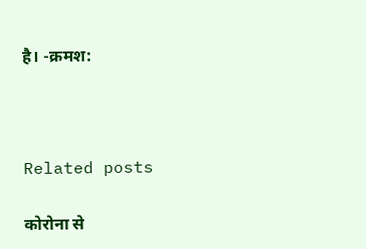है। -क्रमश:



Related posts

कोरोना से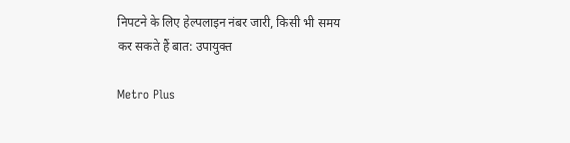निपटने के लिए हेल्पलाइन नंबर जारी, किसी भी समय कर सकते हैं बात: उपायुक्त

Metro Plus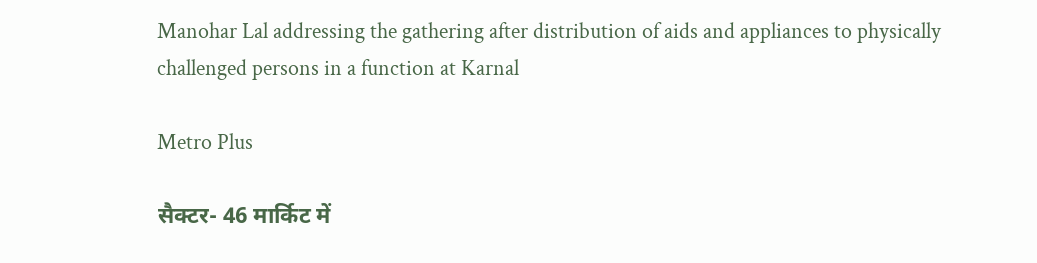Manohar Lal addressing the gathering after distribution of aids and appliances to physically challenged persons in a function at Karnal

Metro Plus

सैक्टर- 46 मार्किट में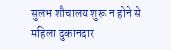सुलभ शौचालय शुरू न होने से महिला दुकानदार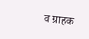व ग्राहक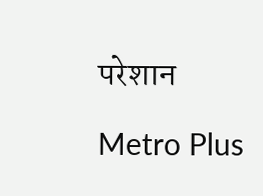परेशान

Metro Plus